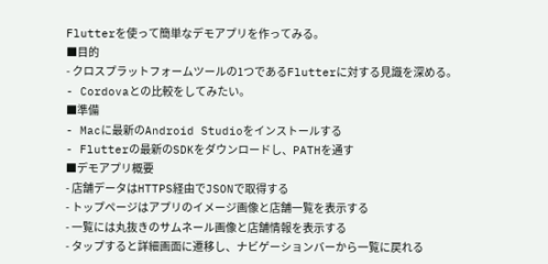Flutterを使って簡単なデモアプリを作ってみる。
■目的
- クロスプラットフォームツールの1つであるFlutterに対する見識を深める。
- Cordovaとの比較をしてみたい。
■準備
- Macに最新のAndroid Studioをインストールする
- Flutterの最新のSDKをダウンロードし、PATHを通す
■デモアプリ概要
- 店舗データはHTTPS経由でJSONで取得する
- トップページはアプリのイメージ画像と店舗一覧を表示する
- 一覧には丸抜きのサムネール画像と店舗情報を表示する
- タップすると詳細画面に遷移し、ナビゲーションバーから一覧に戻れる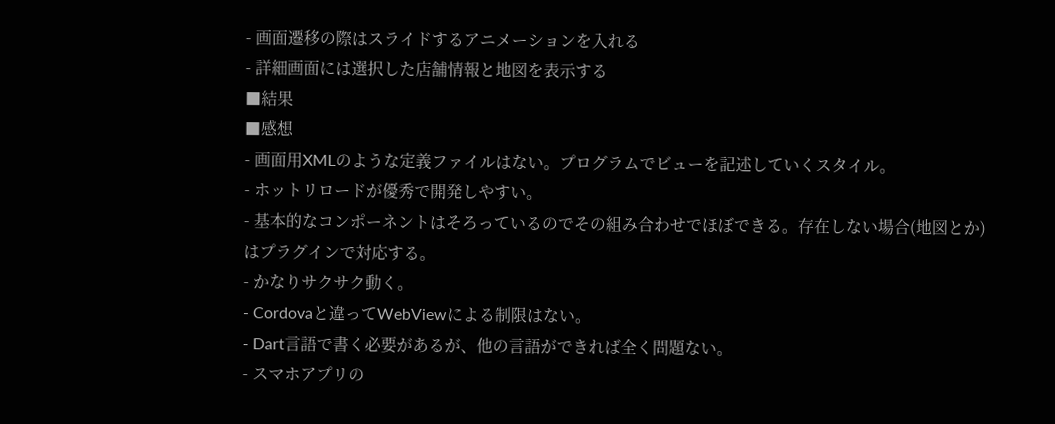- 画面遷移の際はスライドするアニメーションを入れる
- 詳細画面には選択した店舗情報と地図を表示する
■結果
■感想
- 画面用XMLのような定義ファイルはない。プログラムでビューを記述していくスタイル。
- ホットリロードが優秀で開発しやすい。
- 基本的なコンポーネントはそろっているのでその組み合わせでほぼできる。存在しない場合(地図とか)はプラグインで対応する。
- かなりサクサク動く。
- Cordovaと違ってWebViewによる制限はない。
- Dart言語で書く必要があるが、他の言語ができれば全く問題ない。
- スマホアプリの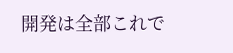開発は全部これで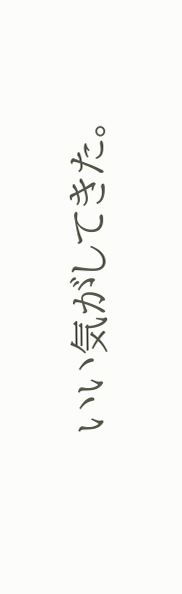いい気がしてきた。